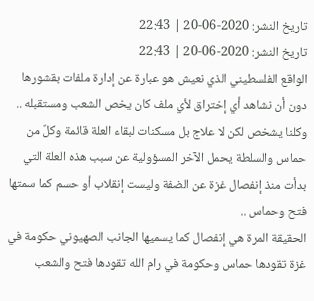تاريخ النشر: 2020-06-20 | 22:43
تاريخ النشر: 2020-06-20 | 22:43
الواقع الفلسطيني الذي نعيش هو عبارة عن إدارة ملفات بقشورها دون أن نشاهد أي إختراق لأي ملف كان يخص الشعب ومستقبله ..
وكلنا يشخص لكن لا علاج بل مسكنات لبقاء العلة قائمة وكلٌ من حماس والسلطة يحمل الآخر المسؤولية عن سبب هذه العلة التي بدأت منذ إنفصال غزة عن الضفة وليست إنقلاب أو حسم كما سمتها فتح وحماس ..
الحقيقة المرة هي إنفصال كما يسميها الجانب الصهيوني حكومة في غزة تقودها حماس وحكومة في رام الله تقودها فتح والشعب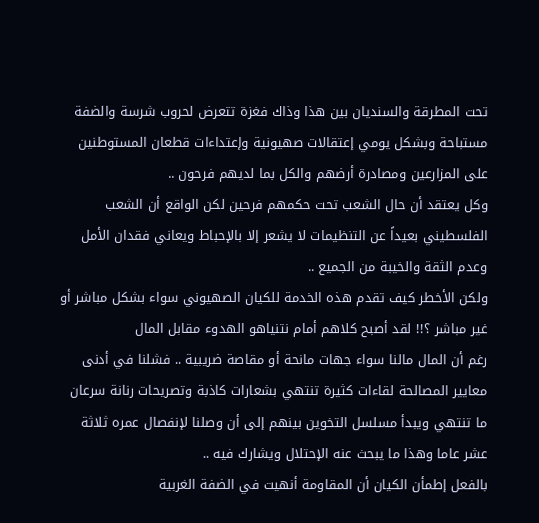تحت المطرقة والسنديان بين هذا وذاك فغزة تتعرض لحروب شرسة والضفة مستباحة وبشكل يومي إعتقالات صهيونية وإعتداءات قطعان المستوطنين على المزارعين ومصادرة أرضهم والكل بما لديهم فرحون ..
وكل يعتقد أن حال الشعب تحت حكمهم فرحين لكن الواقع أن الشعب الفلسطيني بعيداً عن التنظيمات لا يشعر إلا بالإحباط ويعاني فقدان الأمل وعدم الثقة والخيبة من الجميع ..
ولكن الأخطر كيف تقدم هذه الخدمة للكيان الصهيوني سواء بشكل مباشر أو غير مباشر ؟!! لقد أصبح كلاهم أمام نتنياهو الهدوء مقابل المال
رغم أن المال مالنا سواء جهات مانحة أو مقاصة ضريبية .. فشلنا في أدنى معايير المصالحة لقاءات كثيرة تنتهي بشعارات كاذبة وتصريحات رنانة سرعان ما تنتهي ويبدأ مسلسل التخوين بينهم إلى أن وصلنا لإنفصال عمره ثلاثة عشر عاما وهذا ما يبحث عنه الإحتلال ويشارك فيه ..
بالفعل إطمأن الكيان أن المقاومة أنهيت في الضفة الغربية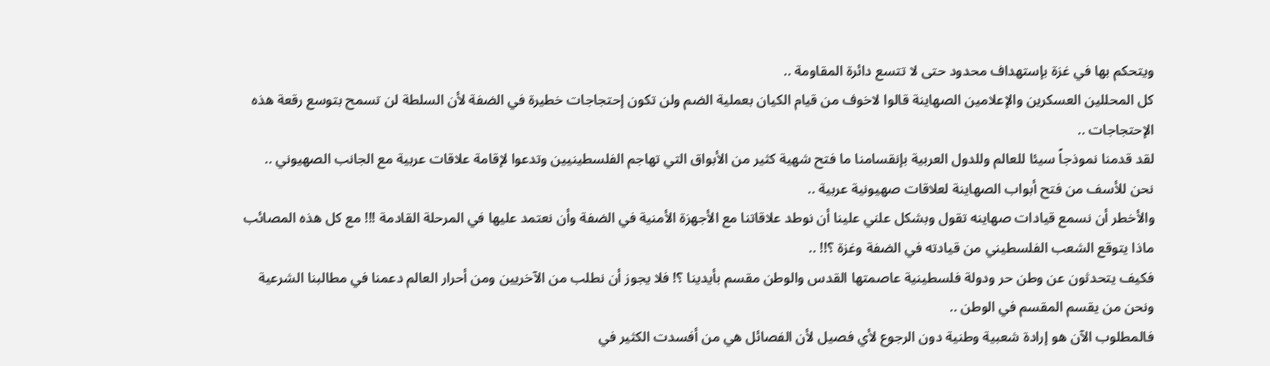ويتحكم بها في غزة بإستهداف محدود حتى لا تتسع دائرة المقاومة ..
كل المحللين العسكرين والإعلامين الصهاينة قالوا لاخوف من قيام الكيان بعملية الضم ولن تكون إحتجاجات خطيرة في الضفة لأن السلطة لن تسمح بتوسع رقعة هذه الإحتجاجات ..
لقد قدمنا نموذجاً سيئا للعالم وللدول العربية بإنقسامنا ما فتح شهية كثير من الأبواق التي تهاجم الفلسطينيين وتدعوا لإقامة علاقات عربية مع الجانب الصهيوني .. نحن للأسف من فتح أبواب الصهاينة لعلاقات صهيونية عربية ..
والأخطر أن نسمع قيادات صهاينه تقول وبشكل علني علينا أن نوطد علاقاتنا مع الأجهزة الأمنية في الضفة وأن نعتمد عليها في المرحلة القادمة !!! مع كل هذه المصائب ماذا يتوقع الشعب الفلسطيني من قيادته في الضفة وغزة ؟!! ..
فكيف يتحدثون عن وطن حر ودولة فلسطينية عاصمتها القدس والوطن مقسم بأيدينا ؟! فلا يجوز أن نطلب من الآخريين ومن أحرار العالم دعمنا في مطالبنا الشرعية ونحن من يقسم المقسم في الوطن ..
فالمطلوب الآن هو إرادة شعبية وطنية دون الرجوع لأي فصيل لأن الفصائل هي من أفسدت الكثير في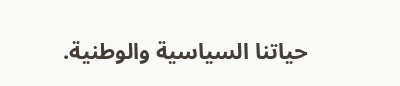حياتنا السياسية والوطنية.